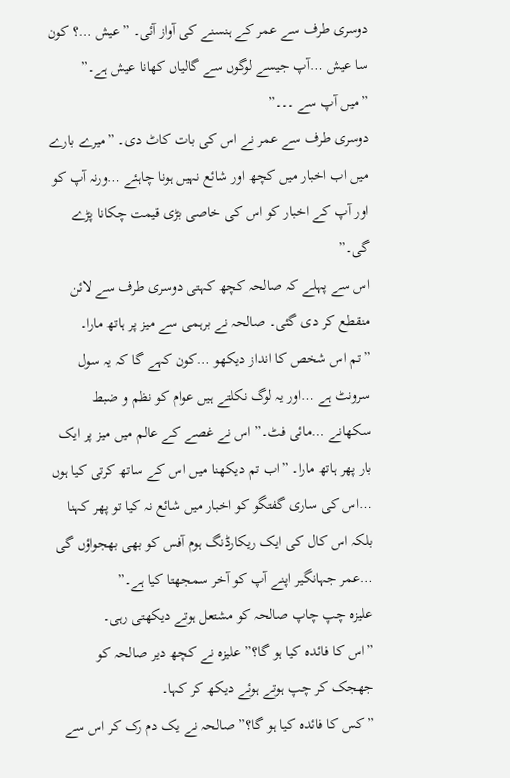دوسری طرف سے عمر کے ہنسنے کی آواز آئی۔ ”عیش …؟ کون سا عیش …آپ جیسے لوگوں سے گالیاں کھانا عیش ہے۔”
”میں آپ سے ۔۔۔”
دوسری طرف سے عمر نے اس کی بات کاٹ دی۔ ”میرے بارے میں اب اخبار میں کچھ اور شائع نہیں ہونا چاہئے …ورنہ آپ کو اور آپ کے اخبار کو اس کی خاصی بڑی قیمت چکانا پڑے گی۔”
اس سے پہلے کہ صالحہ کچھ کہتی دوسری طرف سے لائن منقطع کر دی گئی۔ صالحہ نے برہمی سے میز پر ہاتھ مارا۔
”تم اس شخص کا انداز دیکھو …کون کہے گا کہ یہ سول سرونٹ ہے …اور یہ لوگ نکلتے ہیں عوام کو نظم و ضبط سکھانے …مائی فٹ۔” اس نے غصے کے عالم میں میز پر ایک بار پھر ہاتھ مارا۔ ”اب تم دیکھنا میں اس کے ساتھ کرتی کیا ہوں …اس کی ساری گفتگو کو اخبار میں شائع نہ کیا تو پھر کہنا بلکہ اس کال کی ایک ریکارڈنگ ہوم آفس کو بھی بھجواؤں گی …عمر جہانگیر اپنے آپ کو آخر سمجھتا کیا ہے۔”
علیزہ چپ چاپ صالحہ کو مشتعل ہوتے دیکھتی رہی۔
”اس کا فائدہ کیا ہو گا؟” علیزہ نے کچھ دیر صالحہ کو جھجک کر چپ ہوتے ہوئے دیکھ کر کہا۔
”کس کا فائدہ کیا ہو گا؟” صالحہ نے یک دم رک کر اس سے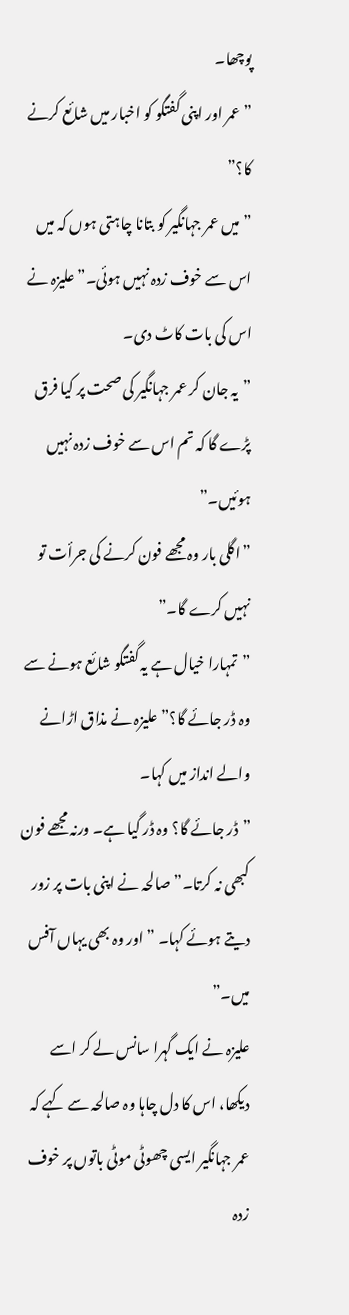پوچھا۔
”عمر اور اپنی گفتگو کو اخبار میں شائع کرنے کا؟”
”میں عمر جہانگیر کو بتانا چاہتی ہوں کہ میں اس سے خوف زدہ نہیں ہوئی۔” علیزہ نے اس کی بات کاٹ دی۔
”یہ جان کر عمر جہانگیر کی صحت پر کیا فرق پڑے گا کہ تم اس سے خوف زدہ نہیں ہوئیں۔”
”اگلی بار وہ مجھے فون کرنے کی جرأت تو نہیں کرے گا۔”
”تمہارا خیال ہے یہ گفتگو شائع ہونے سے وہ ڈر جائے گا؟” علیزہ نے مذاق اڑانے والے انداز میں کہا۔
”ڈر جائے گا؟ وہ ڈر گیا ہے۔ ورنہ مجھے فون کبھی نہ کرتا۔” صالحہ نے اپنی بات پر زور دیتے ہوئے کہا۔ ”اور وہ بھی یہاں آفس میں۔”
علیزہ نے ایک گہرا سانس لے کر اسے دیکھا، اس کا دل چاہا وہ صالحہ سے کہے کہ عمر جہانگیر ایسی چھوٹی موٹی باتوں پر خوف زدہ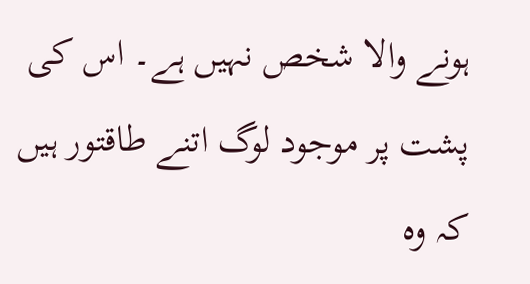ہونے والا شخص نہیں ہے۔ اس کی پشت پر موجود لوگ اتنے طاقتور ہیں کہ وہ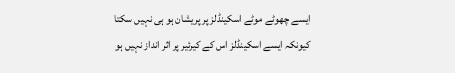ایسے چھوٹے موٹے اسکینڈلز پر پریشان ہو ہی نہیں سکتا کیونکہ ایسے اسکینڈلز اس کے کیرئیر پر اثر انداز نہیں ہو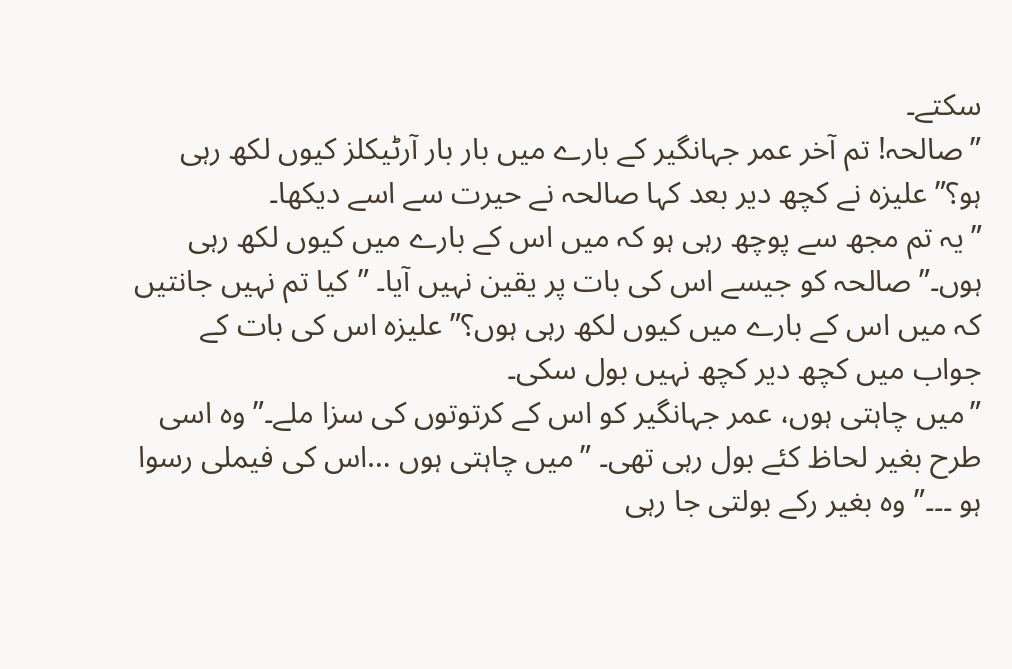سکتے۔
”صالحہ! تم آخر عمر جہانگیر کے بارے میں بار بار آرٹیکلز کیوں لکھ رہی ہو؟” علیزہ نے کچھ دیر بعد کہا صالحہ نے حیرت سے اسے دیکھا۔
”یہ تم مجھ سے پوچھ رہی ہو کہ میں اس کے بارے میں کیوں لکھ رہی ہوں۔” صالحہ کو جیسے اس کی بات پر یقین نہیں آیا۔ ”کیا تم نہیں جانتیں کہ میں اس کے بارے میں کیوں لکھ رہی ہوں؟” علیزہ اس کی بات کے جواب میں کچھ دیر کچھ نہیں بول سکی۔
”میں چاہتی ہوں، عمر جہانگیر کو اس کے کرتوتوں کی سزا ملے۔” وہ اسی طرح بغیر لحاظ کئے بول رہی تھی۔ ”میں چاہتی ہوں …اس کی فیملی رسوا ہو ۔۔۔” وہ بغیر رکے بولتی جا رہی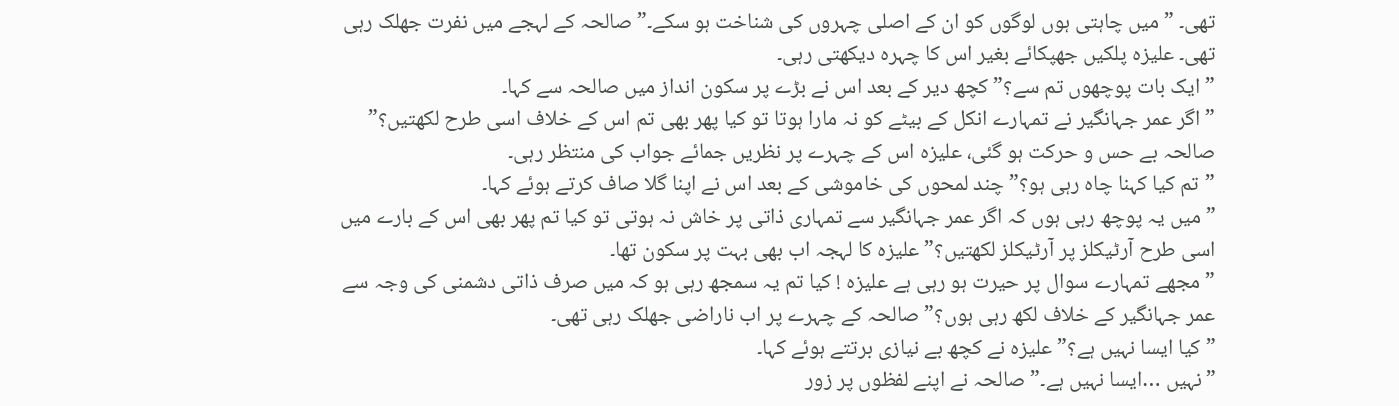تھی۔ ”میں چاہتی ہوں لوگوں کو ان کے اصلی چہروں کی شناخت ہو سکے۔” صالحہ کے لہجے میں نفرت جھلک رہی تھی۔ علیزہ پلکیں جھپکائے بغیر اس کا چہرہ دیکھتی رہی۔
”ایک بات پوچھوں تم سے؟” کچھ دیر کے بعد اس نے بڑے پر سکون انداز میں صالحہ سے کہا۔
”اگر عمر جہانگیر نے تمہارے انکل کے بیٹے کو نہ مارا ہوتا تو کیا پھر بھی تم اس کے خلاف اسی طرح لکھتیں؟”
صالحہ بے حس و حرکت ہو گئی، علیزہ اس کے چہرے پر نظریں جمائے جواب کی منتظر رہی۔
”تم کیا کہنا چاہ رہی ہو؟” چند لمحوں کی خاموشی کے بعد اس نے اپنا گلا صاف کرتے ہوئے کہا۔
”میں یہ پوچھ رہی ہوں کہ اگر عمر جہانگیر سے تمہاری ذاتی پر خاش نہ ہوتی تو کیا تم پھر بھی اس کے بارے میں اسی طرح آرٹیکلز پر آرٹیکلز لکھتیں؟” علیزہ کا لہجہ اب بھی بہت پر سکون تھا۔
”مجھے تمہارے سوال پر حیرت ہو رہی ہے علیزہ ! کیا تم یہ سمجھ رہی ہو کہ میں صرف ذاتی دشمنی کی وجہ سے عمر جہانگیر کے خلاف لکھ رہی ہوں؟” صالحہ کے چہرے پر اب ناراضی جھلک رہی تھی۔
”کیا ایسا نہیں ہے؟” علیزہ نے کچھ بے نیازی برتتے ہوئے کہا۔
”نہیں …ایسا نہیں ہے۔” صالحہ نے اپنے لفظوں پر زور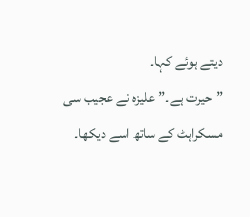دیتے ہوئے کہا۔
”حیرت ہے۔” علیزہ نے عجیب سی مسکراہٹ کے ساتھ اسے دیکھا۔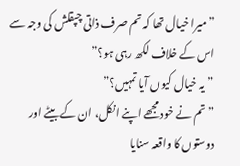”میرا خیال تھا کہ تم صرف ذاتی چپقلش کی وجہ سے اس کے خلاف لکھ رہی ہو؟”
”یہ خیال کیوں آیا تمہیں؟”
”تم نے خود مجھے اپنے انکل، ان کے بیٹے اور دوستوں کا واقعہ سنایا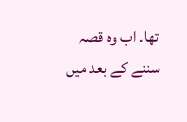تھا۔ اب وہ قصہ سننے کے بعد میں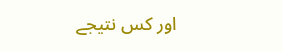اور کس نتیجے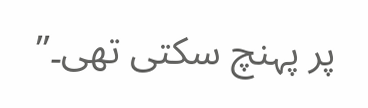پر پہنچ سکتی تھی۔”